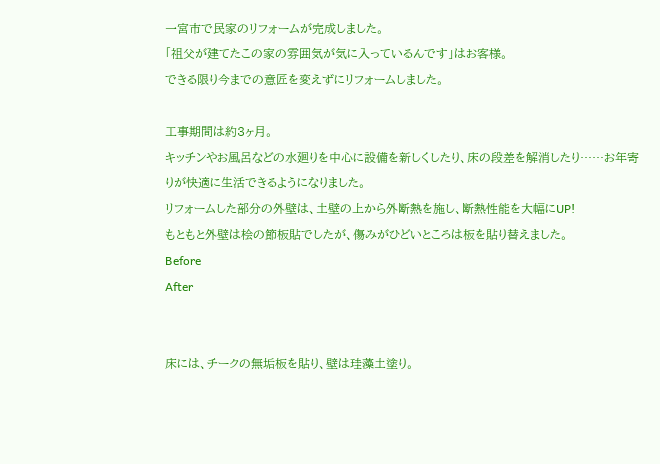一宮市で民家のリフォームが完成しました。
「祖父が建てたこの家の雰囲気が気に入っているんです」はお客様。
できる限り今までの意匠を変えずにリフォームしました。

工事期間は約3ヶ月。
キッチンやお風呂などの水廻りを中心に設備を新しくしたり、床の段差を解消したり……お年寄りが快適に生活できるようになりました。
リフォームした部分の外壁は、土壁の上から外断熱を施し、断熱性能を大幅にUP!
もともと外壁は桧の節板貼でしたが、傷みがひどいところは板を貼り替えました。
Before
After


床には、チークの無垢板を貼り、壁は珪藻土塗り。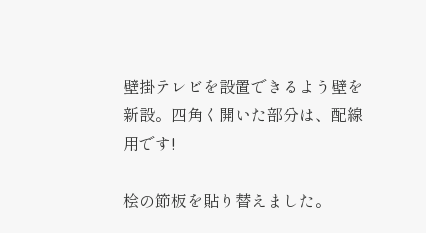壁掛テレビを設置できるよう壁を新設。四角く開いた部分は、配線用です!

桧の節板を貼り替えました。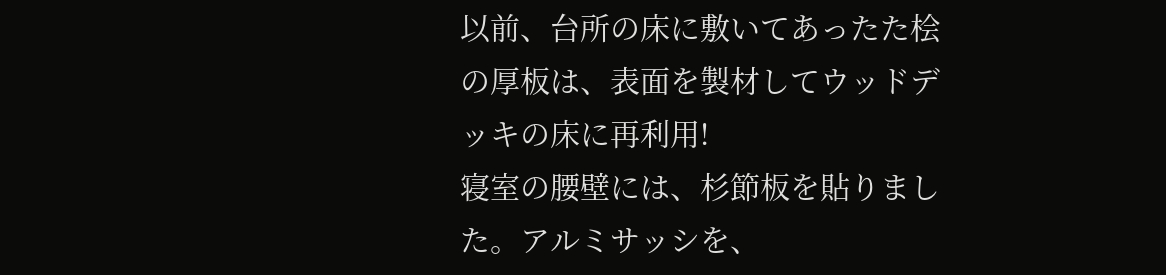以前、台所の床に敷いてあったた桧の厚板は、表面を製材してウッドデッキの床に再利用!
寝室の腰壁には、杉節板を貼りました。アルミサッシを、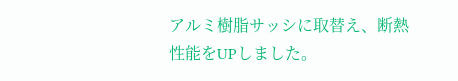アルミ樹脂サッシに取替え、断熱性能をUPしました。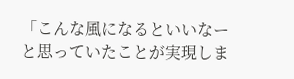「こんな風になるといいなーと思っていたことが実現しま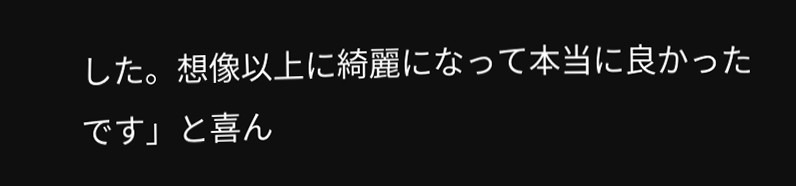した。想像以上に綺麗になって本当に良かったです」と喜ん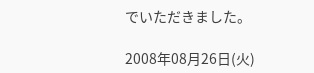でいただきました。

2008年08月26日(火)